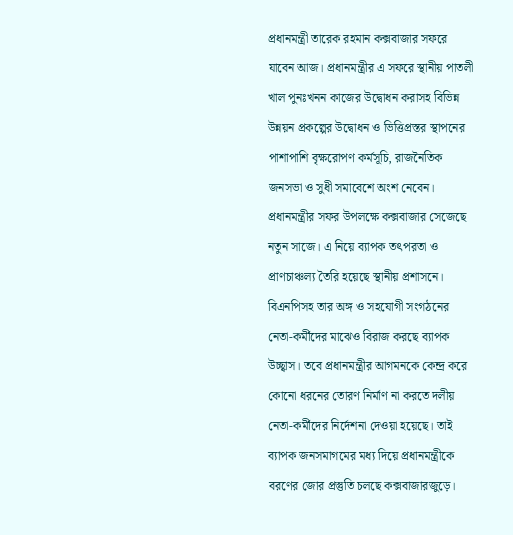প্রধানমন্ত্রী তারেক রহমান কক্সবাজার সফরে যাবেন আজ। প্রধানমন্ত্রীর এ সফরে স্থানীয় পাতলী খাল পুনঃখনন কাজের উদ্বোধন করাসহ বিভিন্ন উন্নয়ন প্রকল্পের উদ্বোধন ও ভিত্তিপ্রস্তর স্থাপনের পাশাপাশি বৃক্ষরোপণ কর্মসূচি, রাজনৈতিক জনসভা ও সুধী সমাবেশে অংশ নেবেন। প্রধানমন্ত্রীর সফর উপলক্ষে কক্সবাজার সেজেছে নতুন সাজে। এ নিয়ে ব্যাপক তৎপরতা ও প্রাণচাঞ্চল্য তৈরি হয়েছে স্থানীয় প্রশাসনে। বিএনপিসহ তার অঙ্গ ও সহযোগী সংগঠনের নেতা-কর্মীদের মাঝেও বিরাজ করছে ব্যাপক উচ্ছ্বাস। তবে প্রধানমন্ত্রীর আগমনকে কেন্দ্র করে কোনো ধরনের তোরণ নির্মাণ না করতে দলীয় নেতা-কর্মীদের নির্দেশনা দেওয়া হয়েছে। তাই ব্যাপক জনসমাগমের মধ্য দিয়ে প্রধানমন্ত্রীকে বরণের জোর প্রস্তুতি চলছে কক্সবাজারজুড়ে।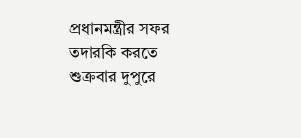প্রধানমন্ত্রীর সফর তদারকি করতে শুক্রবার দুপুরে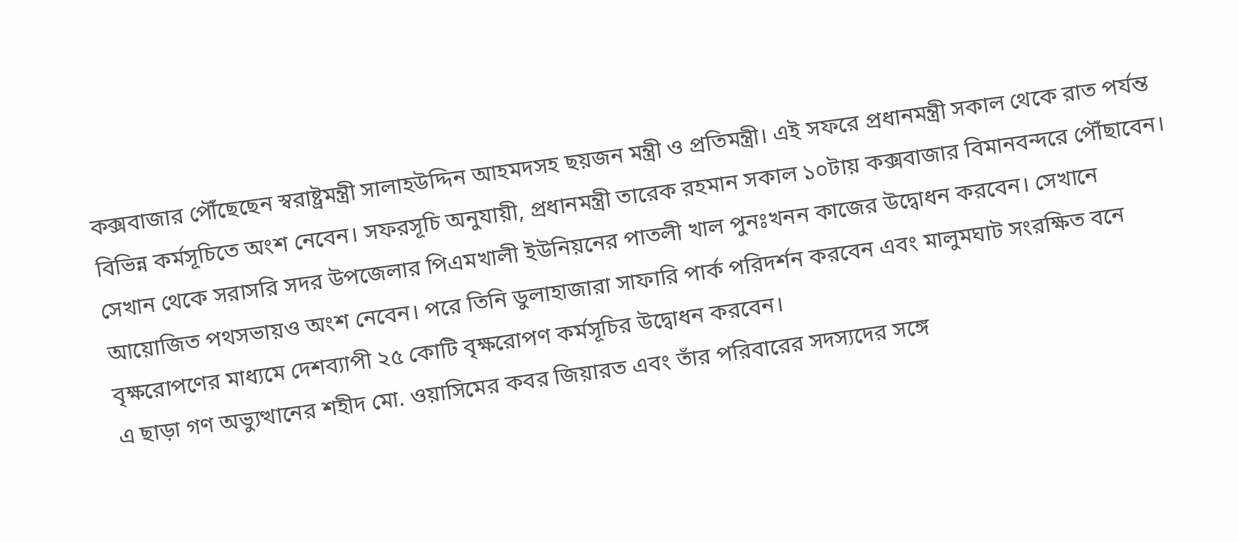কক্সবাজার পৌঁছেছেন স্বরাষ্ট্রমন্ত্রী সালাহউদ্দিন আহমদসহ ছয়জন মন্ত্রী ও প্রতিমন্ত্রী। এই সফরে প্রধানমন্ত্রী সকাল থেকে রাত পর্যন্ত বিভিন্ন কর্মসূচিতে অংশ নেবেন। সফরসূচি অনুযায়ী, প্রধানমন্ত্রী তারেক রহমান সকাল ১০টায় কক্সবাজার বিমানবন্দরে পৌঁছাবেন। সেখান থেকে সরাসরি সদর উপজেলার পিএমখালী ইউনিয়নের পাতলী খাল পুনঃখনন কাজের উদ্বোধন করবেন। সেখানে আয়োজিত পথসভায়ও অংশ নেবেন। পরে তিনি ডুলাহাজারা সাফারি পার্ক পরিদর্শন করবেন এবং মালুমঘাট সংরক্ষিত বনে বৃক্ষরোপণের মাধ্যমে দেশব্যাপী ২৫ কোটি বৃক্ষরোপণ কর্মসূচির উদ্বোধন করবেন।
এ ছাড়া গণ অভ্যুত্থানের শহীদ মো. ওয়াসিমের কবর জিয়ারত এবং তাঁর পরিবারের সদস্যদের সঙ্গে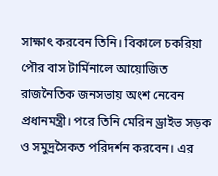সাক্ষাৎ করবেন তিনি। বিকালে চকরিয়া পৌর বাস টার্মিনালে আয়োজিত রাজনৈতিক জনসভায় অংশ নেবেন প্রধানমন্ত্রী। পরে তিনি মেরিন ড্রাইভ সড়ক ও সমুদ্রসৈকত পরিদর্শন করবেন। এর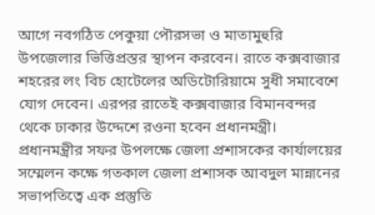আগে নবগঠিত পেকুয়া পৌরসভা ও মাতামুহুরি উপজেলার ভিত্তিপ্রস্তর স্থাপন করবেন। রাতে কক্সবাজার শহরের লং বিচ হোটেলের অডিটোরিয়ামে সুধী সমাবেশে যোগ দেবেন। এরপর রাতেই কক্সবাজার বিমানবন্দর থেকে ঢাকার উদ্দেশে রওনা হবেন প্রধানমন্ত্রী।
প্রধানমন্ত্রীর সফর উপলক্ষে জেলা প্রশাসকের কার্যালয়ের সম্মেলন কক্ষে গতকাল জেলা প্রশাসক আবদুল মান্নানের সভাপতিত্বে এক প্রস্তুতি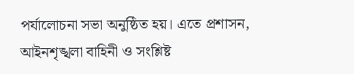পর্যালোচনা সভা অনুষ্ঠিত হয়। এতে প্রশাসন, আইনশৃঙ্খলা বাহিনী ও সংশ্লিষ্ট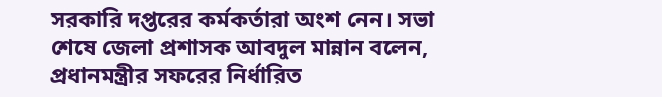সরকারি দপ্তরের কর্মকর্তারা অংশ নেন। সভা শেষে জেলা প্রশাসক আবদুল মান্নান বলেন, প্রধানমন্ত্রীর সফরের নির্ধারিত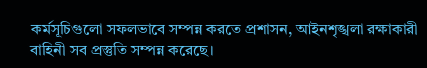কর্মসূচিগুলো সফলভাবে সম্পন্ন করতে প্রশাসন, আইনশৃঙ্খলা রক্ষাকারী বাহিনী সব প্রস্তুতি সম্পন্ন করেছে।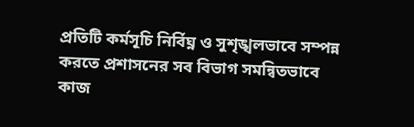প্রতিটি কর্মসূচি নির্বিঘ্ন ও সুশৃঙ্খলভাবে সম্পন্ন করতে প্রশাসনের সব বিভাগ সমন্বিতভাবে কাজ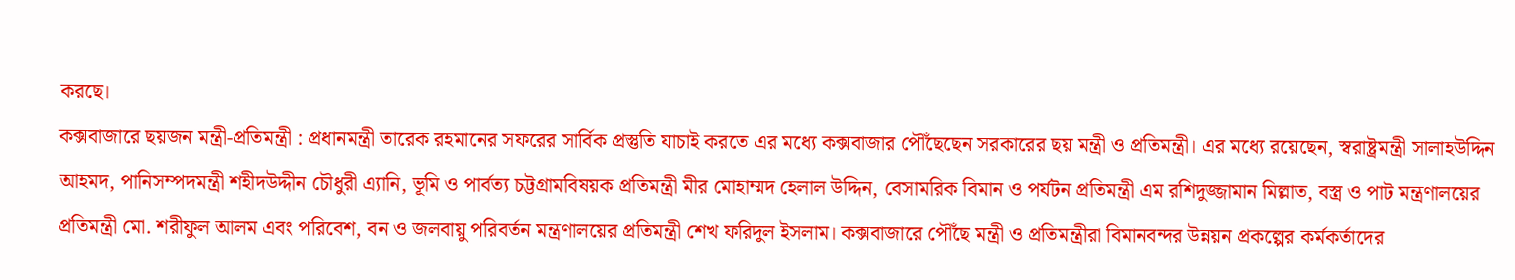করছে।
কক্সবাজারে ছয়জন মন্ত্রী-প্রতিমন্ত্রী : প্রধানমন্ত্রী তারেক রহমানের সফরের সার্বিক প্রস্তুতি যাচাই করতে এর মধ্যে কক্সবাজার পৌঁছেছেন সরকারের ছয় মন্ত্রী ও প্রতিমন্ত্রী। এর মধ্যে রয়েছেন, স্বরাষ্ট্রমন্ত্রী সালাহউদ্দিন আহমদ, পানিসম্পদমন্ত্রী শহীদউদ্দীন চৌধুরী এ্যানি, ভূমি ও পার্বত্য চট্টগ্রামবিষয়ক প্রতিমন্ত্রী মীর মোহাম্মদ হেলাল উদ্দিন, বেসামরিক বিমান ও পর্যটন প্রতিমন্ত্রী এম রশিদুজ্জামান মিল্লাত, বস্ত্র ও পাট মন্ত্রণালয়ের প্রতিমন্ত্রী মো. শরীফুল আলম এবং পরিবেশ, বন ও জলবায়ু পরিবর্তন মন্ত্রণালয়ের প্রতিমন্ত্রী শেখ ফরিদুল ইসলাম। কক্সবাজারে পৌঁছে মন্ত্রী ও প্রতিমন্ত্রীরা বিমানবন্দর উন্নয়ন প্রকল্পের কর্মকর্তাদের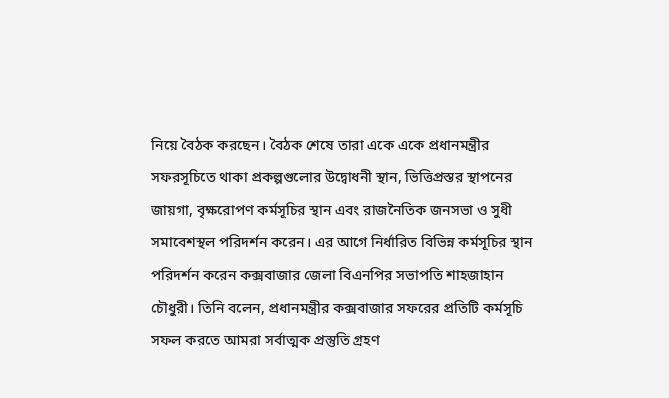নিয়ে বৈঠক করছেন। বৈঠক শেষে তারা একে একে প্রধানমন্ত্রীর সফরসূচিতে থাকা প্রকল্পগুলোর উদ্বোধনী স্থান, ভিত্তিপ্রস্তর স্থাপনের জায়গা, বৃক্ষরোপণ কর্মসূচির স্থান এবং রাজনৈতিক জনসভা ও সুধী সমাবেশস্থল পরিদর্শন করেন। এর আগে নির্ধারিত বিভিন্ন কর্মসূচির স্থান পরিদর্শন করেন কক্সবাজার জেলা বিএনপির সভাপতি শাহজাহান চৌধুরী। তিনি বলেন, প্রধানমন্ত্রীর কক্সবাজার সফরের প্রতিটি কর্মসূচি সফল করতে আমরা সর্বাত্মক প্রস্তুতি গ্রহণ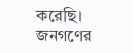করেছি। জনগণের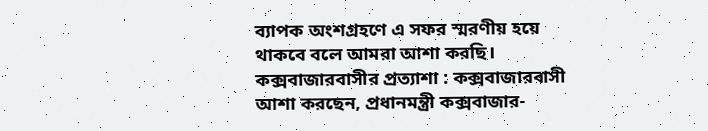ব্যাপক অংশগ্রহণে এ সফর স্মরণীয় হয়ে থাকবে বলে আমরা আশা করছি।
কক্সবাজারবাসীর প্রত্যাশা : কক্সবাজারবাসী আশা করছেন, প্রধানমন্ত্রী কক্সবাজার-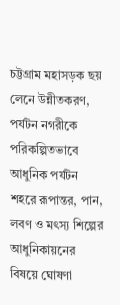চট্টগ্রাম মহাসড়ক ছয় লেনে উন্নীতকরণ, পর্যটন নগরীকে পরিকল্পিতভাবে আধুনিক পর্যটন শহরে রূপান্তর, পান, লবণ ও মৎস্য শিল্পের আধুনিকায়নের বিষয়ে ঘোষণা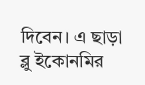দিবেন। এ ছাড়া ব্লু ইকোনমির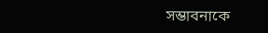সম্ভাবনাকে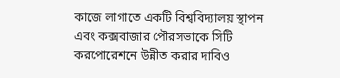কাজে লাগাতে একটি বিশ্ববিদ্যালয় স্থাপন এবং কক্সবাজার পৌরসভাকে সিটি করপোরেশনে উন্নীত করার দাবিও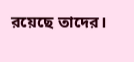রয়েছে তাদের।